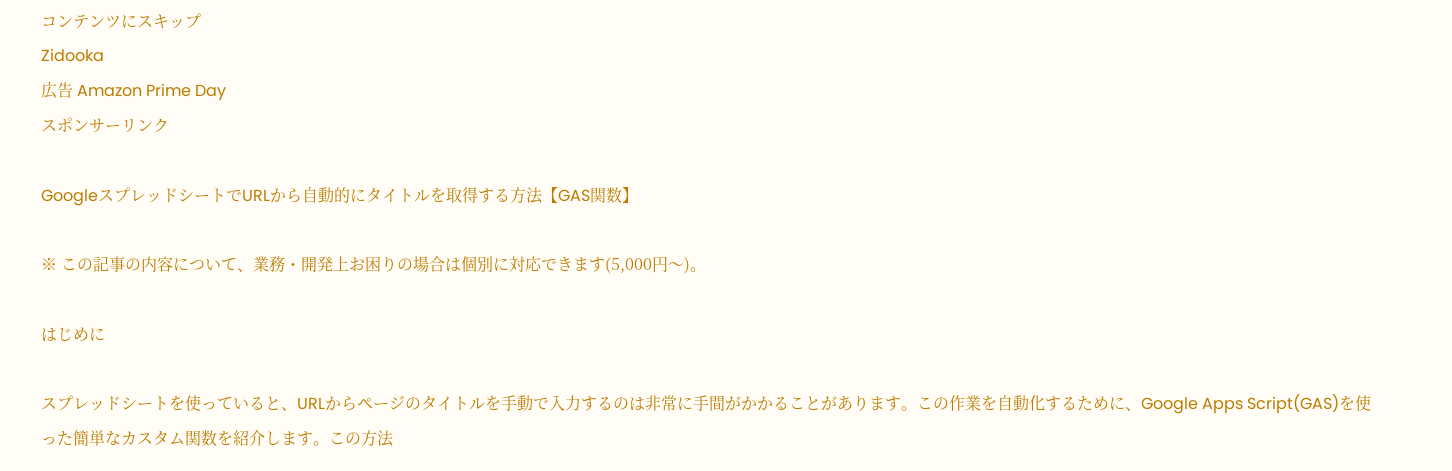コンテンツにスキップ
Zidooka
広告 Amazon Prime Day
スポンサーリンク

GoogleスプレッドシートでURLから自動的にタイトルを取得する方法【GAS関数】

※ この記事の内容について、業務・開発上お困りの場合は個別に対応できます(5,000円〜)。

はじめに

スプレッドシートを使っていると、URLからページのタイトルを手動で入力するのは非常に手間がかかることがあります。この作業を自動化するために、Google Apps Script(GAS)を使った簡単なカスタム関数を紹介します。この方法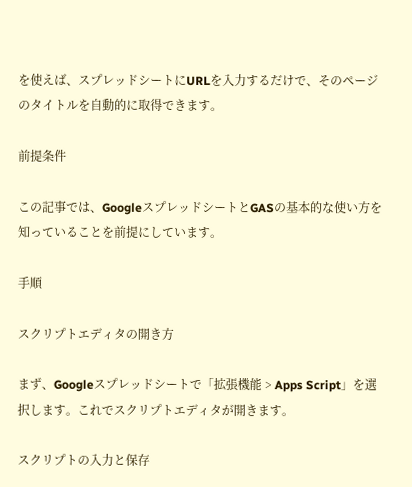を使えば、スプレッドシートにURLを入力するだけで、そのページのタイトルを自動的に取得できます。

前提条件

この記事では、GoogleスプレッドシートとGASの基本的な使い方を知っていることを前提にしています。

手順

スクリプトエディタの開き方

まず、Googleスプレッドシートで「拡張機能 > Apps Script」を選択します。これでスクリプトエディタが開きます。

スクリプトの入力と保存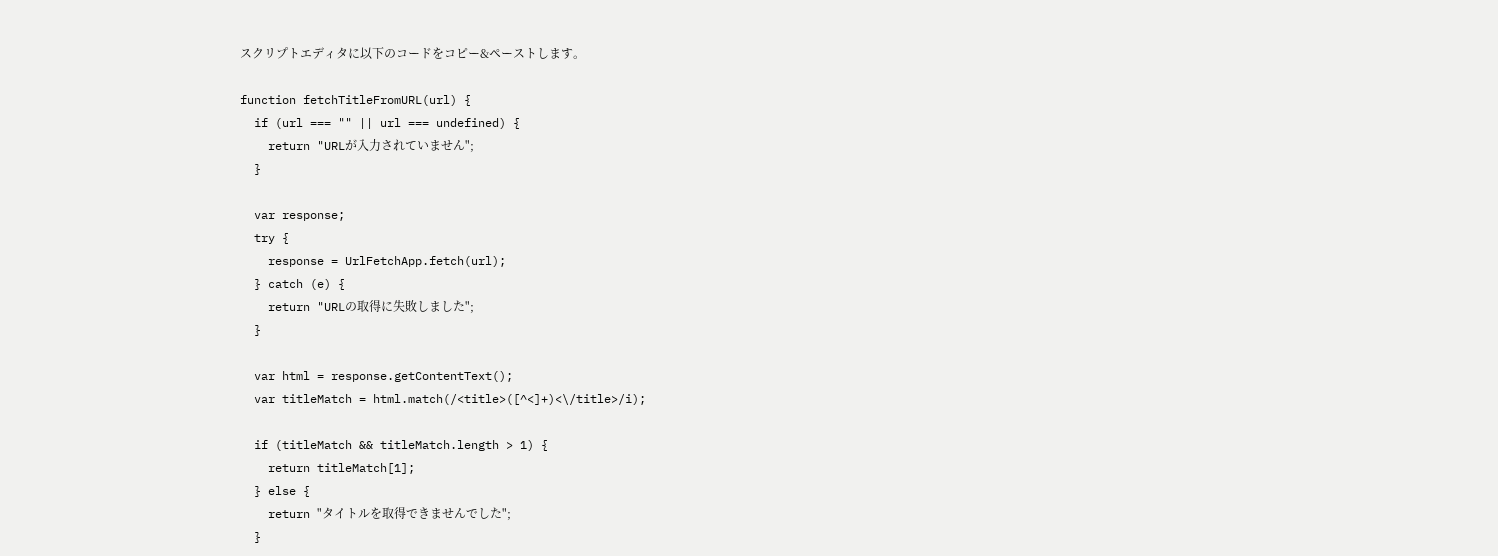スクリプトエディタに以下のコードをコピー&ペーストします。

function fetchTitleFromURL(url) {
  if (url === "" || url === undefined) {
    return "URLが入力されていません";
  }

  var response;
  try {
    response = UrlFetchApp.fetch(url);
  } catch (e) {
    return "URLの取得に失敗しました";
  }

  var html = response.getContentText();
  var titleMatch = html.match(/<title>([^<]+)<\/title>/i);

  if (titleMatch && titleMatch.length > 1) {
    return titleMatch[1];
  } else {
    return "タイトルを取得できませんでした";
  }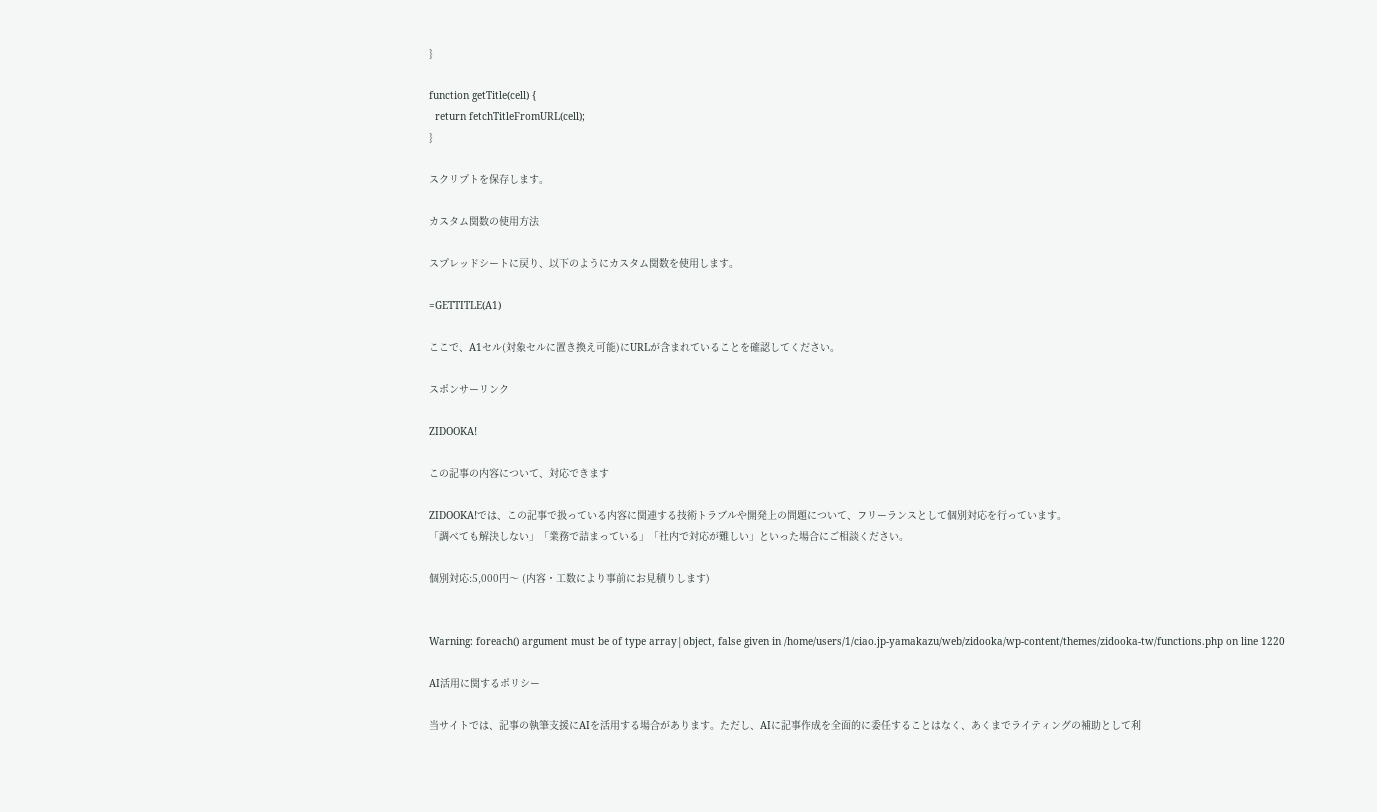}

function getTitle(cell) {
  return fetchTitleFromURL(cell);
}

スクリプトを保存します。

カスタム関数の使用方法

スプレッドシートに戻り、以下のようにカスタム関数を使用します。

=GETTITLE(A1)

ここで、A1セル(対象セルに置き換え可能)にURLが含まれていることを確認してください。

スポンサーリンク

ZIDOOKA!

この記事の内容について、対応できます

ZIDOOKA!では、この記事で扱っている内容に関連する技術トラブルや開発上の問題について、フリーランスとして個別対応を行っています。
「調べても解決しない」「業務で詰まっている」「社内で対応が難しい」といった場合にご相談ください。

個別対応:5,000円〜 (内容・工数により事前にお見積りします)


Warning: foreach() argument must be of type array|object, false given in /home/users/1/ciao.jp-yamakazu/web/zidooka/wp-content/themes/zidooka-tw/functions.php on line 1220

AI活用に関するポリシー

当サイトでは、記事の執筆支援にAIを活用する場合があります。ただし、AIに記事作成を全面的に委任することはなく、あくまでライティングの補助として利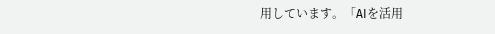用しています。「AIを活用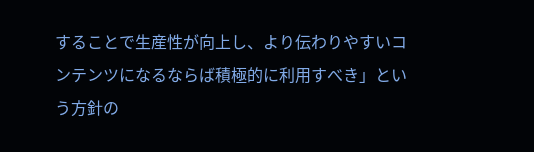することで生産性が向上し、より伝わりやすいコンテンツになるならば積極的に利用すべき」という方針の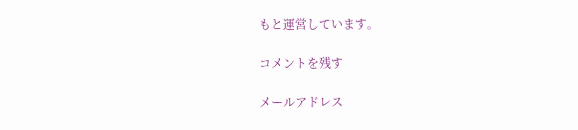もと運営しています。

コメントを残す

メールアドレス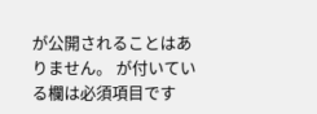が公開されることはありません。 が付いている欄は必須項目です